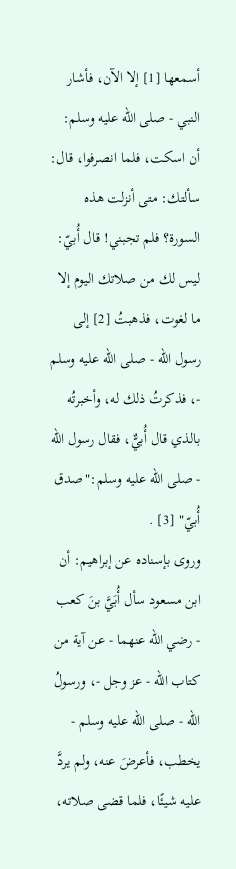أسمعها [1] إلا الآن، فأشار النبي - صلى الله عليه وسلم: أن اسكت، فلما انصرفوا، قال: سألتك: متى أنزلت هذه السورة؟ فلم تجبني! قال أُبيّ: ليس لك من صلاتك اليوم إلا ما لغوت، فذهبتُ [2] إلى رسول الله - صلى الله عليه وسلم -، فذكرتُ ذلك له، وأخبرتُه بالذي قال أُبيٌّ، فقال رسول الله - صلى الله عليه وسلم:"صدق أُبيّ" [3] .
وروى بإسناده عن إبراهيم: أن ابن مسعود سأل أُبَيَّ بنَ كعب - رضي الله عنهما - عن آية من كتاب الله - عز وجل -، ورسولُ الله - صلى الله عليه وسلم - يخطب، فأعرضَ عنه، ولم يردَّ عليه شيئًا، فلما قضى صلاته،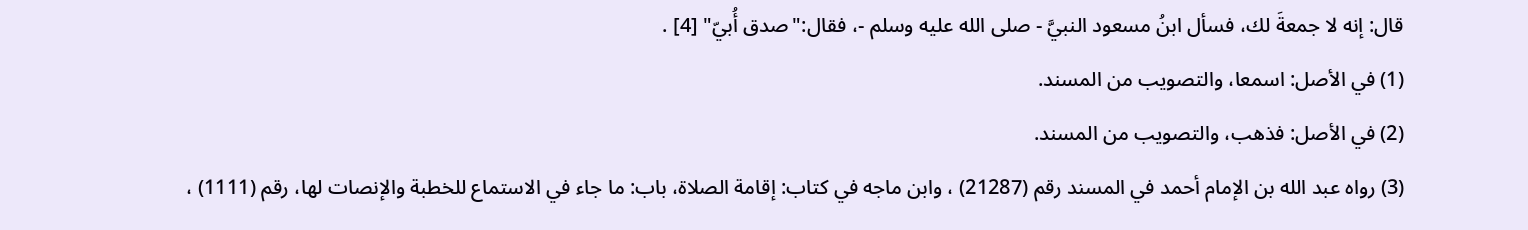قال: إنه لا جمعةَ لك، فسأل ابنُ مسعود النبيَّ - صلى الله عليه وسلم -، فقال:"صدق أُبيّ" [4] .
(1) في الأصل: اسمعا، والتصويب من المسند.
(2) في الأصل: فذهب، والتصويب من المسند.
(3) رواه عبد الله بن الإمام أحمد في المسند رقم (21287) ، وابن ماجه في كتاب: إقامة الصلاة، باب: ما جاء في الاستماع للخطبة والإنصات لها، رقم (1111) ،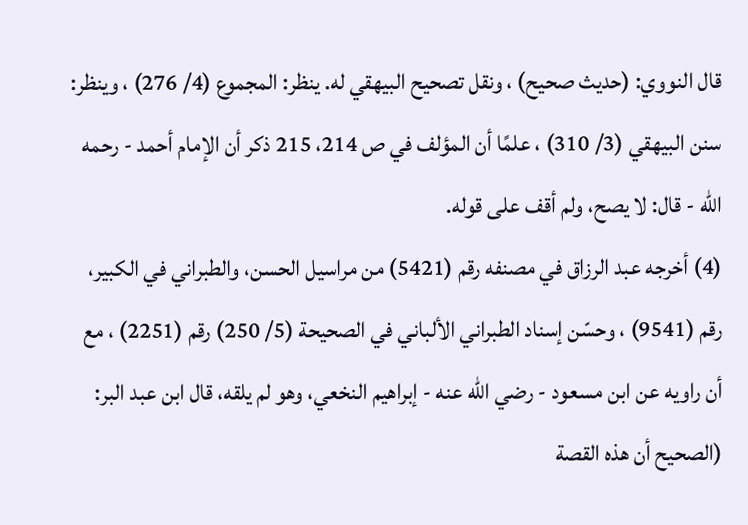قال النووي: (حديث صحيح) ، ونقل تصحيح البيهقي له. ينظر: المجموع (4/ 276) ، وينظر: سنن البيهقي (3/ 310) ، علمًا أن المؤلف في ص 214، 215 ذكر أن الإمام أحمد - رحمه الله - قال: لا يصح، ولم أقف على قوله.
(4) أخرجه عبد الرزاق في مصنفه رقم (5421) من مراسيل الحسن، والطبراني في الكبير، رقم (9541) ، وحسّن إسناد الطبراني الألباني في الصحيحة (5/ 250) رقم (2251) ، مع أن راويه عن ابن مسعود - رضي الله عنه - إبراهيم النخعي، وهو لم يلقه، قال ابن عبد البر: (الصحيح أن هذه القصة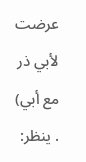عرضت لأبي ذر مع أبي) . ينظر: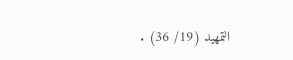التمهيد (19/ 36) .